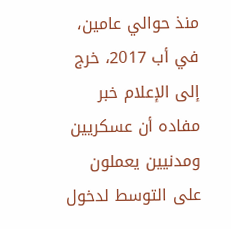منذ حوالي عامين، في أب 2017، خرج إلى الإعلام خبر مفاده أن عسكريين ومدنيين يعملون على التوسط لدخول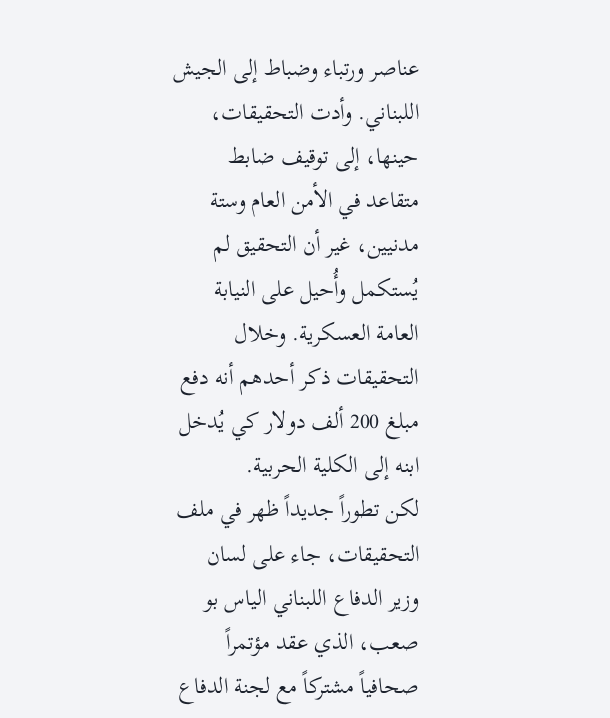عناصر ورتباء وضباط إلى الجيش اللبناني. وأدت التحقيقات، حينها، إلى توقيف ضابط متقاعد في الأمن العام وستة مدنيين، غير أن التحقيق لم يُستكمل وأُحيل على النيابة العامة العسكرية. وخلال التحقيقات ذكر أحدهم أنه دفع مبلغ 200 ألف دولار كي يُدخل ابنه إلى الكلية الحربية.
لكن تطوراً جديداً ظهر في ملف التحقيقات، جاء على لسان وزير الدفاع اللبناني الياس بو صعب، الذي عقد مؤتمراً صحافياً مشتركاً مع لجنة الدفاع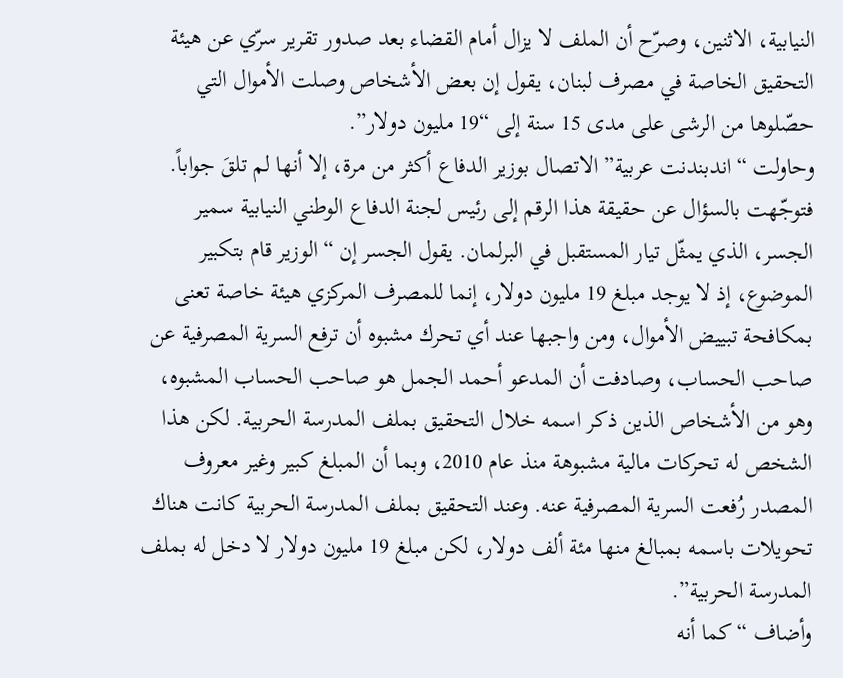النيابية، الاثنين، وصرّح أن الملف لا يزال أمام القضاء بعد صدور تقرير سرّي عن هيئة التحقيق الخاصة في مصرف لبنان، يقول إن بعض الأشخاص وصلت الأموال التي حصّلوها من الرشى على مدى 15 سنة إلى “19 مليون دولار”.
وحاولت “اندبندنت عربية” الاتصال بوزير الدفاع أكثر من مرة، إلا أنها لم تلقَ جواباً. فتوجّهت بالسؤال عن حقيقة هذا الرقم إلى رئيس لجنة الدفاع الوطني النيابية سمير الجسر، الذي يمثّل تيار المستقبل في البرلمان. يقول الجسر إن “الوزير قام بتكبير الموضوع، إذ لا يوجد مبلغ 19 مليون دولار، إنما للمصرف المركزي هيئة خاصة تعنى بمكافحة تبييض الأموال، ومن واجبها عند أي تحرك مشبوه أن ترفع السرية المصرفية عن صاحب الحساب، وصادفت أن المدعو أحمد الجمل هو صاحب الحساب المشبوه، وهو من الأشخاص الذين ذكر اسمه خلال التحقيق بملف المدرسة الحربية. لكن هذا الشخص له تحركات مالية مشبوهة منذ عام 2010، وبما أن المبلغ كبير وغير معروف المصدر رُفعت السرية المصرفية عنه. وعند التحقيق بملف المدرسة الحربية كانت هناك تحويلات باسمه بمبالغ منها مئة ألف دولار، لكن مبلغ 19 مليون دولار لا دخل له بملف المدرسة الحربية”.
وأضاف “كما أنه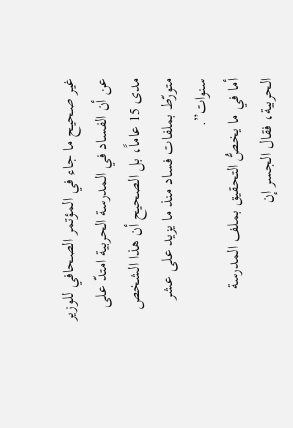غير صحيح ما جاء في المؤتمر الصحافي للوزير عن أن الفساد في المدرسة الحربية امتدّ على مدى 15 عاماً، بل الصحيح أن هذا الشخص متورّط بملفات فساد منذ ما يزيد على عشر سنوات”.
أما في ما يخصُّ التحقيق بملف المدرسة الحربية، فقال الجسر إن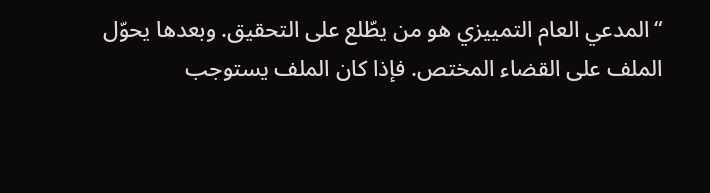“المدعي العام التمييزي هو من يطّلع على التحقيق. وبعدها يحوّل الملف على القضاء المختص. فإذا كان الملف يستوجب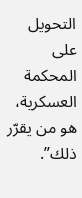التحويل على المحكمة العسكرية، هو من يقرّر ذلك”.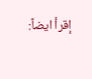إقرأ ايضاً: